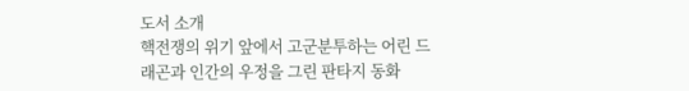도서 소개
핵전쟁의 위기 앞에서 고군분투하는 어린 드래곤과 인간의 우정을 그린 판타지 동화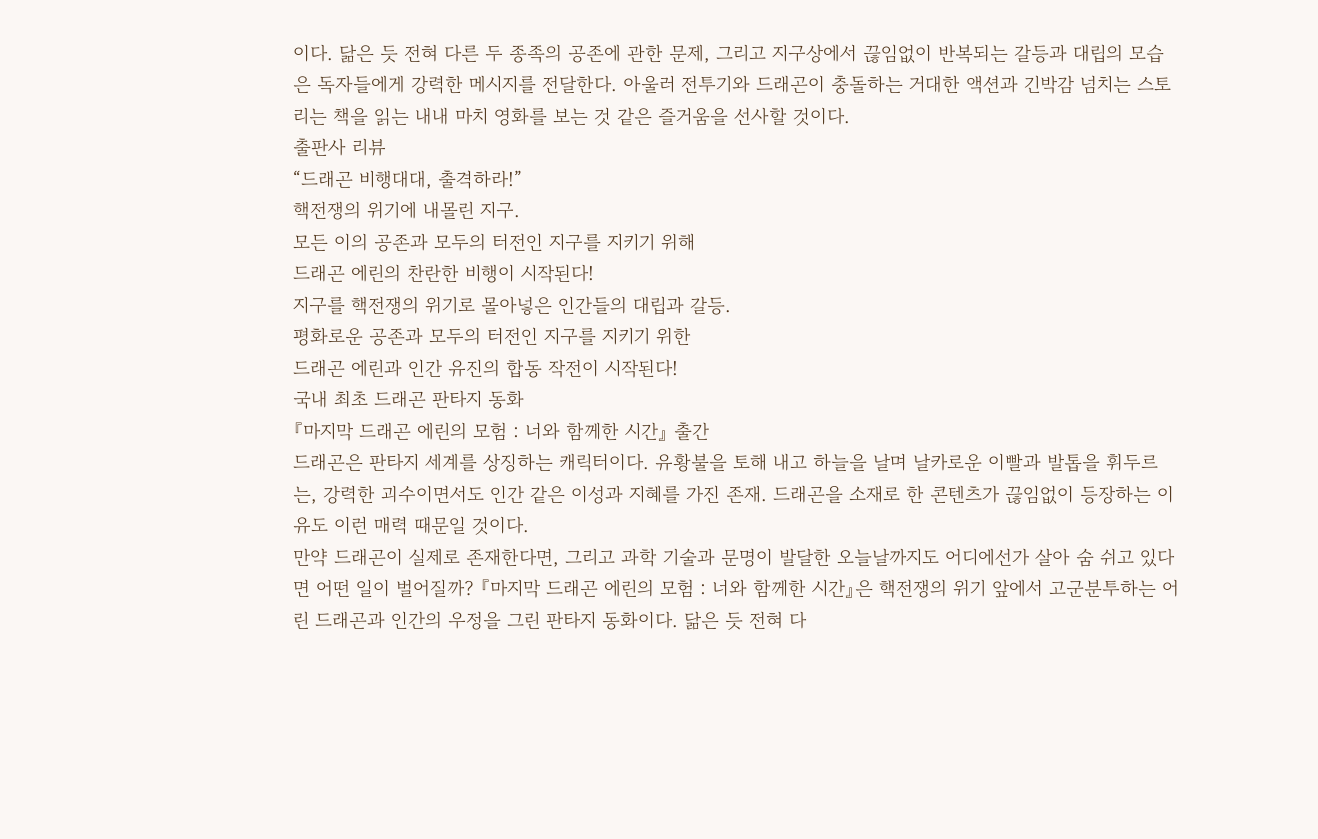이다. 닮은 듯 전혀 다른 두 종족의 공존에 관한 문제, 그리고 지구상에서 끊임없이 반복되는 갈등과 대립의 모습은 독자들에게 강력한 메시지를 전달한다. 아울러 전투기와 드래곤이 충돌하는 거대한 액션과 긴박감 넘치는 스토리는 책을 읽는 내내 마치 영화를 보는 것 같은 즐거움을 선사할 것이다.
출판사 리뷰
“드래곤 비행대대, 출격하라!”
핵전쟁의 위기에 내몰린 지구.
모든 이의 공존과 모두의 터전인 지구를 지키기 위해
드래곤 에린의 찬란한 비행이 시작된다!
지구를 핵전쟁의 위기로 몰아넣은 인간들의 대립과 갈등.
평화로운 공존과 모두의 터전인 지구를 지키기 위한
드래곤 에린과 인간 유진의 합동 작전이 시작된다!
국내 최초 드래곤 판타지 동화
『마지막 드래곤 에린의 모험 : 너와 함께한 시간』 출간
드래곤은 판타지 세계를 상징하는 캐릭터이다. 유황불을 토해 내고 하늘을 날며 날카로운 이빨과 발톱을 휘두르는, 강력한 괴수이면서도 인간 같은 이성과 지혜를 가진 존재. 드래곤을 소재로 한 콘텐츠가 끊임없이 등장하는 이유도 이런 매력 때문일 것이다.
만약 드래곤이 실제로 존재한다면, 그리고 과학 기술과 문명이 발달한 오늘날까지도 어디에선가 살아 숨 쉬고 있다면 어떤 일이 벌어질까? 『마지막 드래곤 에린의 모험 : 너와 함께한 시간』은 핵전쟁의 위기 앞에서 고군분투하는 어린 드래곤과 인간의 우정을 그린 판타지 동화이다. 닮은 듯 전혀 다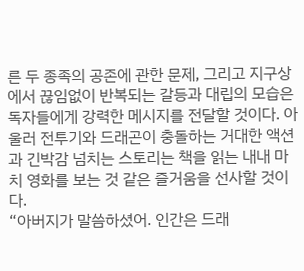른 두 종족의 공존에 관한 문제, 그리고 지구상에서 끊임없이 반복되는 갈등과 대립의 모습은 독자들에게 강력한 메시지를 전달할 것이다. 아울러 전투기와 드래곤이 충돌하는 거대한 액션과 긴박감 넘치는 스토리는 책을 읽는 내내 마치 영화를 보는 것 같은 즐거움을 선사할 것이다.
“아버지가 말씀하셨어. 인간은 드래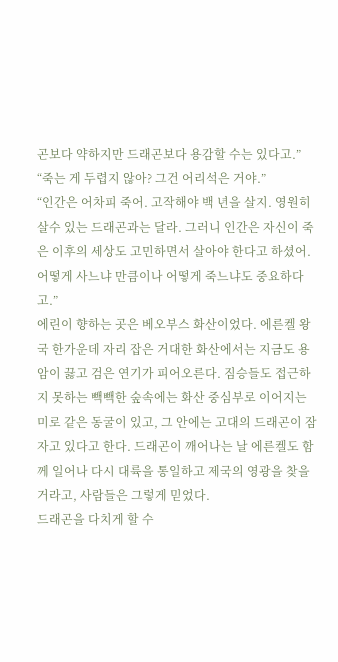곤보다 약하지만 드래곤보다 용감할 수는 있다고.”
“죽는 게 두렵지 않아? 그건 어리석은 거야.”
“인간은 어차피 죽어. 고작해야 백 년을 살지. 영원히 살수 있는 드래곤과는 달라. 그러니 인간은 자신이 죽은 이후의 세상도 고민하면서 살아야 한다고 하셨어. 어떻게 사느냐 만큼이나 어떻게 죽느냐도 중요하다고.”
에린이 향하는 곳은 베오부스 화산이었다. 에른켈 왕국 한가운데 자리 잡은 거대한 화산에서는 지금도 용암이 끓고 검은 연기가 피어오른다. 짐승들도 접근하지 못하는 빽빽한 숲속에는 화산 중심부로 이어지는 미로 같은 동굴이 있고, 그 안에는 고대의 드래곤이 잠자고 있다고 한다. 드래곤이 깨어나는 날 에른켈도 함께 일어나 다시 대륙을 통일하고 제국의 영광을 찾을 거라고, 사람들은 그렇게 믿었다.
드래곤을 다치게 할 수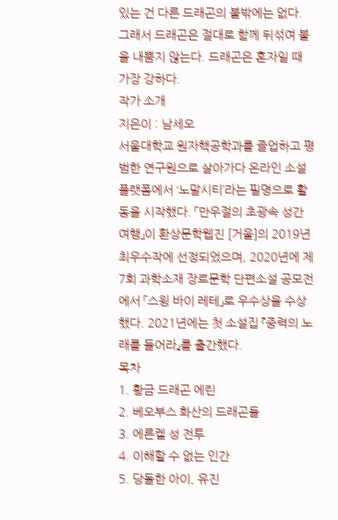있는 건 다른 드래곤의 불밖에는 없다. 그래서 드래곤은 절대로 함께 뒤섞여 불을 내뿜지 않는다. 드래곤은 혼자일 때 가장 강하다.
작가 소개
지은이 : 남세오
서울대학교 원자핵공학과를 졸업하고 평범한 연구원으로 살아가다 온라인 소설 플랫폼에서 ‘노말시티’라는 필명으로 활동을 시작했다. 「만우절의 초광속 성간 여행」이 환상문학웹진 [거울]의 2019년 최우수작에 선정되었으며, 2020년에 제7회 과학소재 장르문학 단편소설 공모전에서 「스윙 바이 레테」로 우수상을 수상했다. 2021년에는 첫 소설집 『중력의 노래를 들어라』를 출간했다.
목차
1. 황금 드래곤 에린
2. 베오부스 화산의 드래곤들
3. 에른켈 성 전투
4. 이해할 수 없는 인간
5. 당돌한 아이, 유진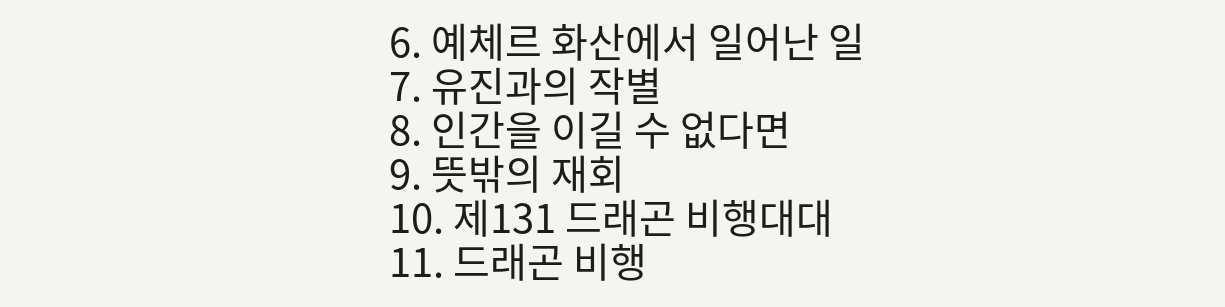6. 예체르 화산에서 일어난 일
7. 유진과의 작별
8. 인간을 이길 수 없다면
9. 뜻밖의 재회
10. 제131 드래곤 비행대대
11. 드래곤 비행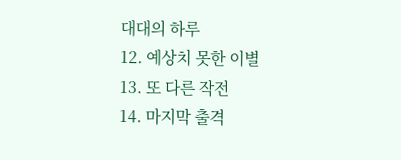대대의 하루
12. 예상치 못한 이별
13. 또 다른 작전
14. 마지막 출격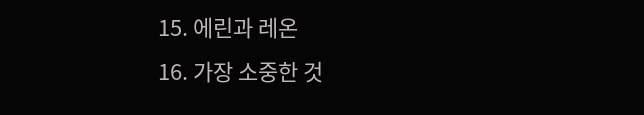15. 에린과 레온
16. 가장 소중한 것